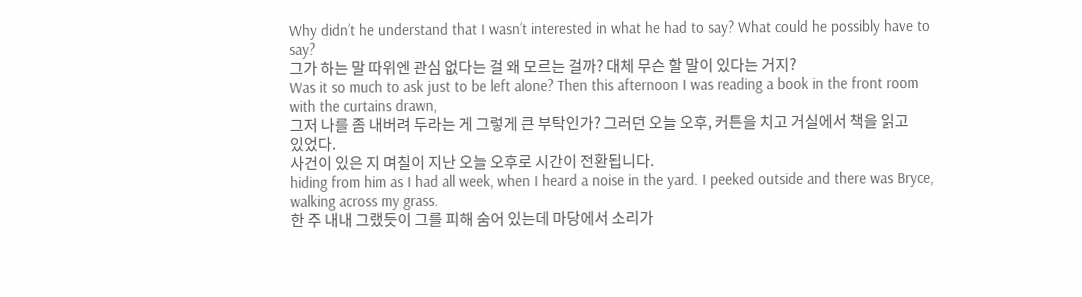Why didn’t he understand that I wasn’t interested in what he had to say? What could he possibly have to say?
그가 하는 말 따위엔 관심 없다는 걸 왜 모르는 걸까? 대체 무슨 할 말이 있다는 거지?
Was it so much to ask just to be left alone? Then this afternoon I was reading a book in the front room with the curtains drawn,
그저 나를 좀 내버려 두라는 게 그렇게 큰 부탁인가? 그러던 오늘 오후, 커튼을 치고 거실에서 책을 읽고 있었다.
사건이 있은 지 며칠이 지난 오늘 오후로 시간이 전환됩니다.
hiding from him as I had all week, when I heard a noise in the yard. I peeked outside and there was Bryce, walking across my grass.
한 주 내내 그랬듯이 그를 피해 숨어 있는데 마당에서 소리가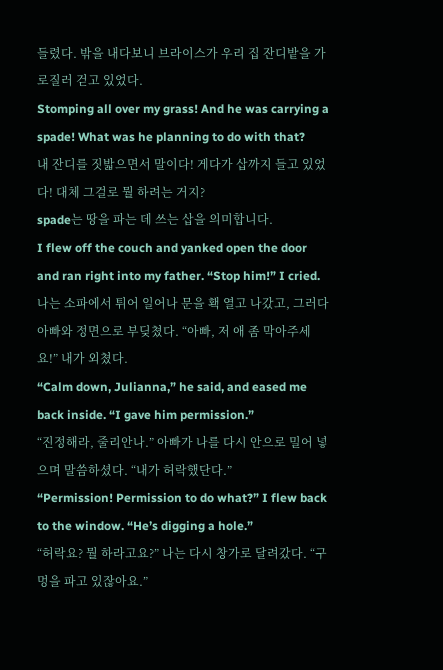들렸다. 밖을 내다보니 브라이스가 우리 집 잔디밭을 가로질러 걷고 있었다.
Stomping all over my grass! And he was carrying a spade! What was he planning to do with that?
내 잔디를 짓밟으면서 말이다! 게다가 삽까지 들고 있었다! 대체 그걸로 뭘 하려는 거지?
spade는 땅을 파는 데 쓰는 삽을 의미합니다.
I flew off the couch and yanked open the door and ran right into my father. “Stop him!” I cried.
나는 소파에서 튀어 일어나 문을 홱 열고 나갔고, 그러다 아빠와 정면으로 부딪쳤다. “아빠, 저 애 좀 막아주세요!” 내가 외쳤다.
“Calm down, Julianna,” he said, and eased me back inside. “I gave him permission.”
“진정해라, 줄리안나.” 아빠가 나를 다시 안으로 밀어 넣으며 말씀하셨다. “내가 허락했단다.”
“Permission! Permission to do what?” I flew back to the window. “He’s digging a hole.”
“허락요? 뭘 하라고요?” 나는 다시 창가로 달려갔다. “구멍을 파고 있잖아요.”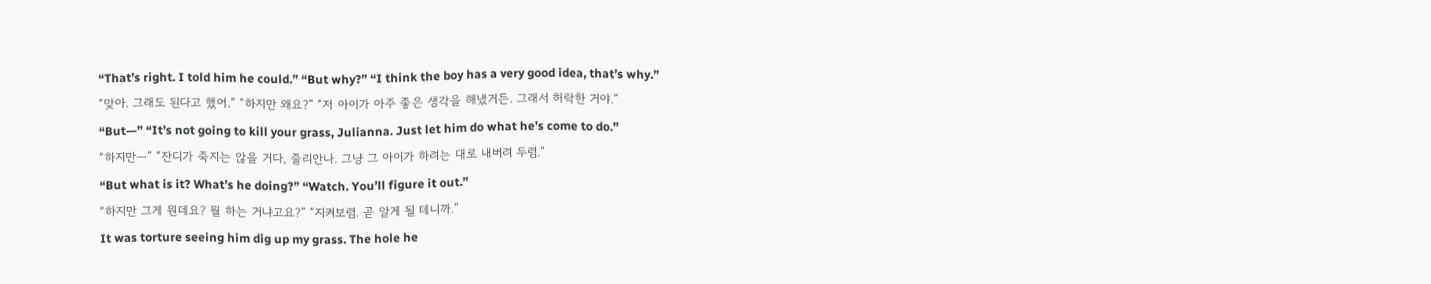“That’s right. I told him he could.” “But why?” “I think the boy has a very good idea, that’s why.”
“맞아. 그래도 된다고 했어.” “하지만 왜요?” “저 아이가 아주 좋은 생각을 해냈거든. 그래서 허락한 거야.”
“But—” “It’s not going to kill your grass, Julianna. Just let him do what he’s come to do.”
“하지만—” “잔디가 죽지는 않을 거다, 줄리안나. 그냥 그 아이가 하려는 대로 내버려 두렴.”
“But what is it? What’s he doing?” “Watch. You’ll figure it out.”
“하지만 그게 뭔데요? 뭘 하는 거냐고요?” “지켜보렴. 곧 알게 될 테니까.”
It was torture seeing him dig up my grass. The hole he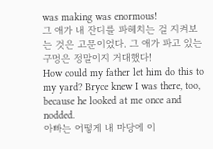was making was enormous!
그 애가 내 잔디를 파헤치는 걸 지켜보는 것은 고문이었다. 그 애가 파고 있는 구멍은 정말이지 거대했다!
How could my father let him do this to my yard? Bryce knew I was there, too, because he looked at me once and nodded.
아빠는 어떻게 내 마당에 이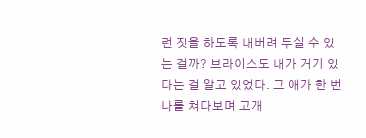런 짓을 하도록 내버려 두실 수 있는 걸까? 브라이스도 내가 거기 있다는 걸 알고 있었다. 그 애가 한 번 나를 쳐다보며 고개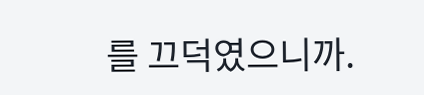를 끄덕였으니까.